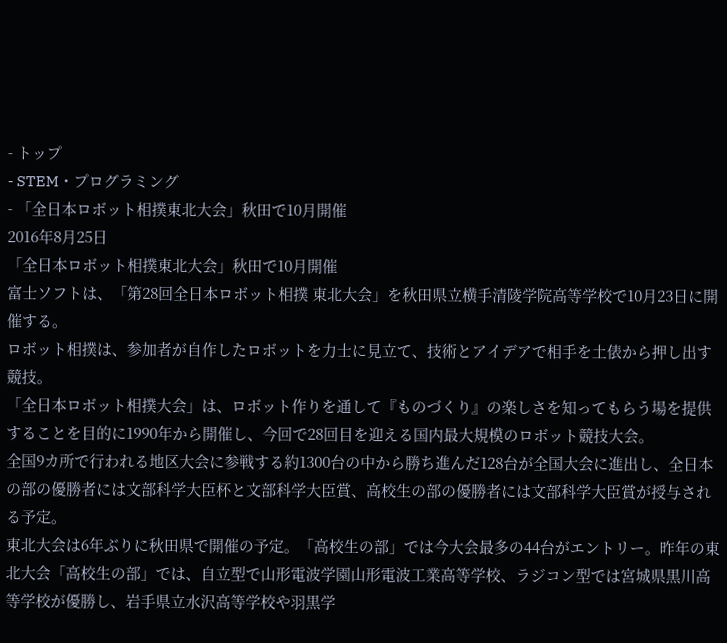- トップ
- STEM・プログラミング
- 「全日本ロボット相撲東北大会」秋田で10月開催
2016年8月25日
「全日本ロボット相撲東北大会」秋田で10月開催
富士ソフトは、「第28回全日本ロボット相撲 東北大会」を秋田県立横手清陵学院高等学校で10月23日に開催する。
ロボット相撲は、参加者が自作したロボットを力士に見立て、技術とアイデアで相手を土俵から押し出す競技。
「全日本ロボット相撲大会」は、ロボット作りを通して『ものづくり』の楽しさを知ってもらう場を提供することを目的に1990年から開催し、今回で28回目を迎える国内最大規模のロボット競技大会。
全国9カ所で行われる地区大会に参戦する約1300台の中から勝ち進んだ128台が全国大会に進出し、全日本の部の優勝者には文部科学大臣杯と文部科学大臣賞、高校生の部の優勝者には文部科学大臣賞が授与される予定。
東北大会は6年ぶりに秋田県で開催の予定。「高校生の部」では今大会最多の44台がエントリー。昨年の東北大会「高校生の部」では、自立型で山形電波学園山形電波工業高等学校、ラジコン型では宮城県黒川高等学校が優勝し、岩手県立水沢高等学校や羽黒学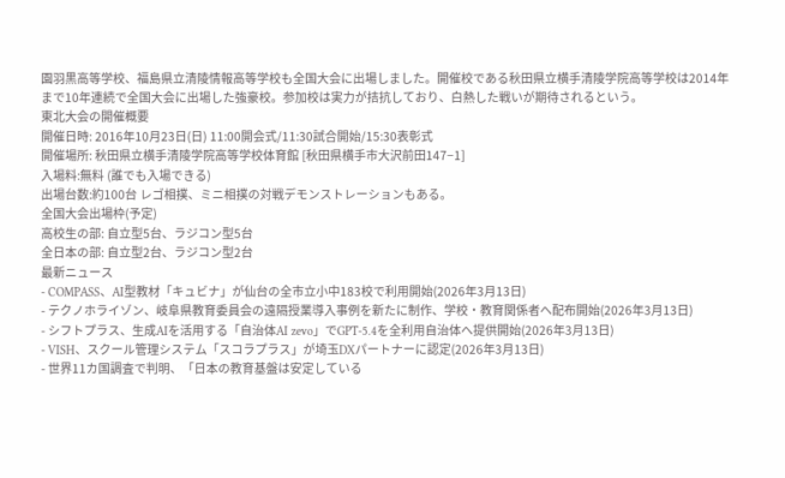園羽黒高等学校、福島県立清陵情報高等学校も全国大会に出場しました。開催校である秋田県立横手清陵学院高等学校は2014年まで10年連続で全国大会に出場した強豪校。参加校は実力が拮抗しており、白熱した戦いが期待されるという。
東北大会の開催概要
開催日時: 2016年10月23日(日) 11:00開会式/11:30試合開始/15:30表彰式
開催場所: 秋田県立横手清陵学院高等学校体育館 [秋田県横手市大沢前田147−1]
入場料:無料 (誰でも入場できる)
出場台数:約100台 レゴ相撲、ミニ相撲の対戦デモンストレーションもある。
全国大会出場枠(予定)
高校生の部: 自立型5台、ラジコン型5台
全日本の部: 自立型2台、ラジコン型2台
最新ニュース
- COMPASS、AI型教材「キュビナ」が仙台の全市立小中183校で利用開始(2026年3月13日)
- テクノホライゾン、岐阜県教育委員会の遠隔授業導入事例を新たに制作、学校・教育関係者へ配布開始(2026年3月13日)
- シフトプラス、生成AIを活用する「自治体AI zevo」でGPT-5.4を全利用自治体へ提供開始(2026年3月13日)
- VISH、スクール管理システム「スコラプラス」が埼玉DXパートナーに認定(2026年3月13日)
- 世界11カ国調査で判明、「日本の教育基盤は安定している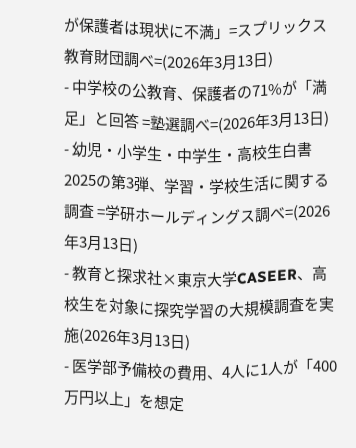が保護者は現状に不満」=スプリックス教育財団調べ=(2026年3月13日)
- 中学校の公教育、保護者の71%が「満足」と回答 =塾選調べ=(2026年3月13日)
- 幼児・小学生・中学生・高校生白書2025の第3弾、学習・学校生活に関する調査 =学研ホールディングス調べ=(2026年3月13日)
- 教育と探求社×東京大学CASEER、高校生を対象に探究学習の大規模調査を実施(2026年3月13日)
- 医学部予備校の費用、4人に1人が「400万円以上」を想定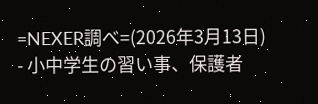=NEXER調べ=(2026年3月13日)
- 小中学生の習い事、保護者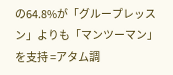の64.8%が「グループレッスン」よりも「マンツーマン」を支持 =アタム調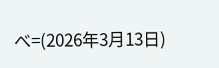べ=(2026年3月13日)